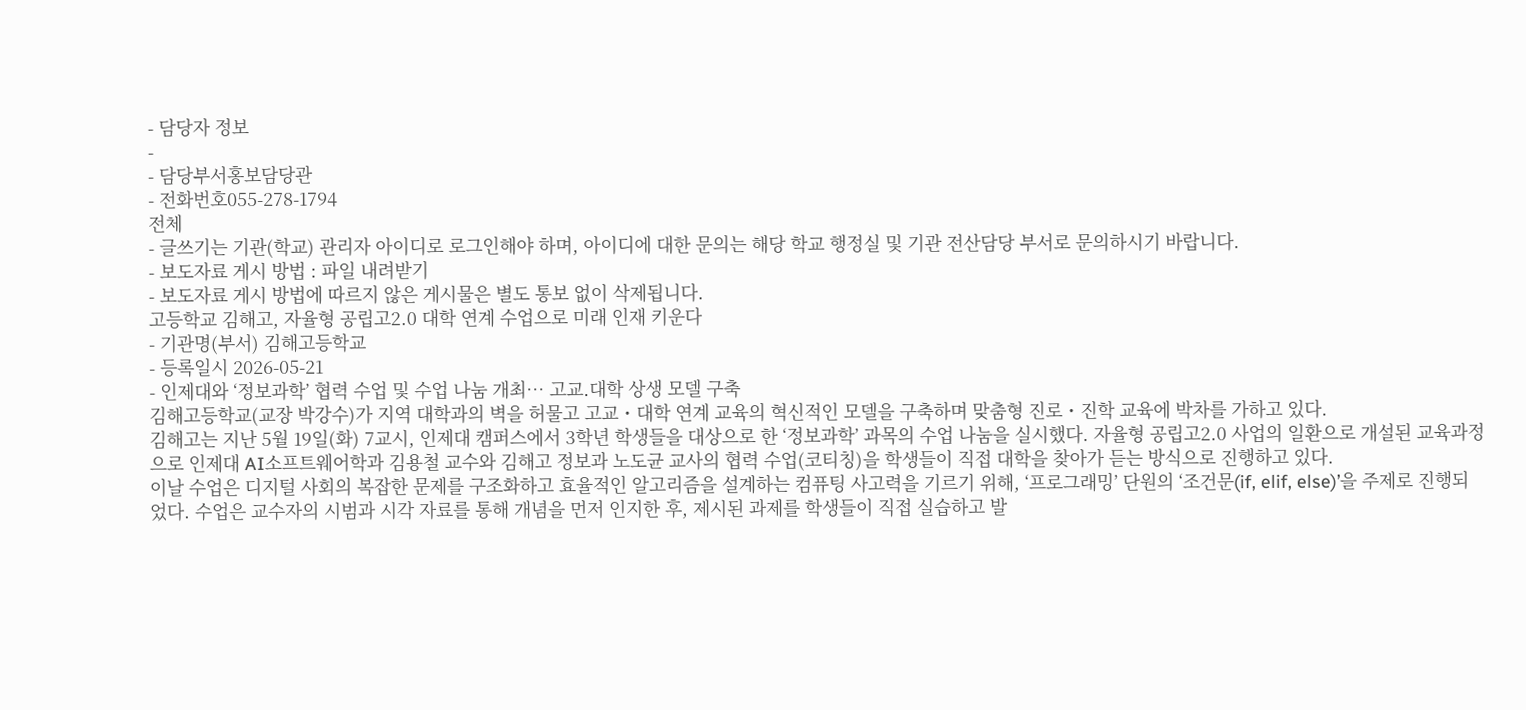- 담당자 정보
-
- 담당부서홍보담당관
- 전화번호055-278-1794
전체
- 글쓰기는 기관(학교) 관리자 아이디로 로그인해야 하며, 아이디에 대한 문의는 해당 학교 행정실 및 기관 전산담당 부서로 문의하시기 바랍니다.
- 보도자료 게시 방법 : 파일 내려받기
- 보도자료 게시 방법에 따르지 않은 게시물은 별도 통보 없이 삭제됩니다.
고등학교 김해고, 자율형 공립고2.0 대학 연계 수업으로 미래 인재 키운다
- 기관명(부서) 김해고등학교
- 등록일시 2026-05-21
- 인제대와 ‘정보과학’ 협력 수업 및 수업 나눔 개최… 고교․대학 상생 모델 구축
김해고등학교(교장 박강수)가 지역 대학과의 벽을 허물고 고교・대학 연계 교육의 혁신적인 모델을 구축하며 맞춤형 진로・진학 교육에 박차를 가하고 있다.
김해고는 지난 5월 19일(화) 7교시, 인제대 캠퍼스에서 3학년 학생들을 대상으로 한 ‘정보과학’ 과목의 수업 나눔을 실시했다. 자율형 공립고2.0 사업의 일환으로 개설된 교육과정으로 인제대 AI소프트웨어학과 김용철 교수와 김해고 정보과 노도균 교사의 협력 수업(코티칭)을 학생들이 직접 대학을 찾아가 듣는 방식으로 진행하고 있다.
이날 수업은 디지털 사회의 복잡한 문제를 구조화하고 효율적인 알고리즘을 설계하는 컴퓨팅 사고력을 기르기 위해, ‘프로그래밍’ 단원의 ‘조건문(if, elif, else)’을 주제로 진행되었다. 수업은 교수자의 시범과 시각 자료를 통해 개념을 먼저 인지한 후, 제시된 과제를 학생들이 직접 실습하고 발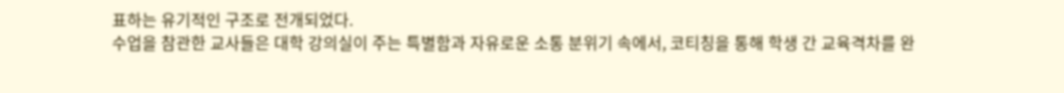표하는 유기적인 구조로 전개되었다.
수업을 참관한 교사들은 대학 강의실이 주는 특별함과 자유로운 소통 분위기 속에서, 코티칭을 통해 학생 간 교육격차를 완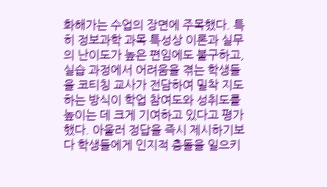화해가는 수업의 장면에 주목했다. 특히 정보과학 과목 특성상 이론과 실무의 난이도가 높은 편임에도 불구하고, 실습 과정에서 어려움을 겪는 학생들을 코티칭 교사가 전담하여 밀착 지도하는 방식이 학업 참여도와 성취도를 높이는 데 크게 기여하고 있다고 평가했다. 아울러 정답을 즉시 제시하기보다 학생들에게 인지적 충돌을 일으키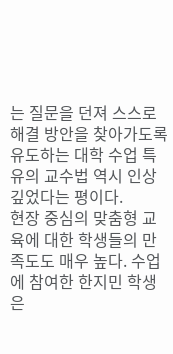는 질문을 던져 스스로 해결 방안을 찾아가도록 유도하는 대학 수업 특유의 교수법 역시 인상 깊었다는 평이다.
현장 중심의 맞춤형 교육에 대한 학생들의 만족도도 매우 높다. 수업에 참여한 한지민 학생은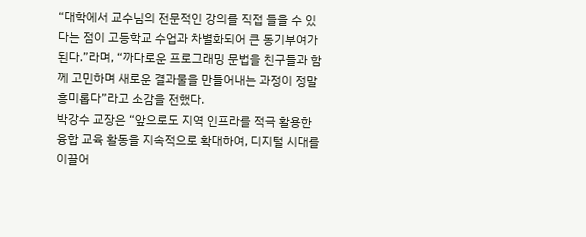“대학에서 교수님의 전문적인 강의를 직접 들을 수 있다는 점이 고등학교 수업과 차별화되어 큰 동기부여가 된다.”라며, “까다로운 프로그래밍 문법을 친구들과 함께 고민하며 새로운 결과물을 만들어내는 과정이 정말 흥미롭다”라고 소감을 전했다.
박강수 교장은 “앞으로도 지역 인프라를 적극 활용한 융합 교육 활동을 지속적으로 확대하여, 디지털 시대를 이끌어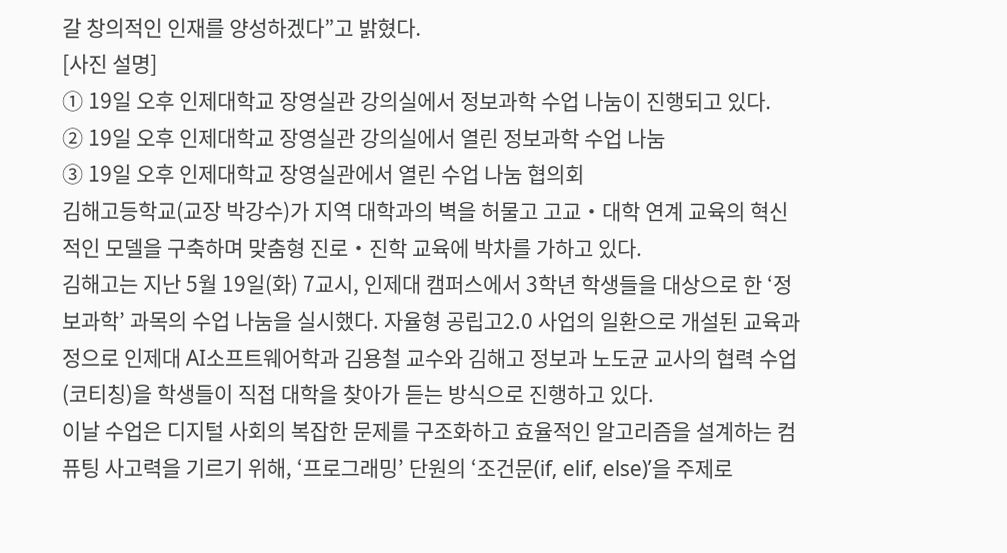갈 창의적인 인재를 양성하겠다”고 밝혔다.
[사진 설명]
① 19일 오후 인제대학교 장영실관 강의실에서 정보과학 수업 나눔이 진행되고 있다.
② 19일 오후 인제대학교 장영실관 강의실에서 열린 정보과학 수업 나눔
③ 19일 오후 인제대학교 장영실관에서 열린 수업 나눔 협의회
김해고등학교(교장 박강수)가 지역 대학과의 벽을 허물고 고교・대학 연계 교육의 혁신적인 모델을 구축하며 맞춤형 진로・진학 교육에 박차를 가하고 있다.
김해고는 지난 5월 19일(화) 7교시, 인제대 캠퍼스에서 3학년 학생들을 대상으로 한 ‘정보과학’ 과목의 수업 나눔을 실시했다. 자율형 공립고2.0 사업의 일환으로 개설된 교육과정으로 인제대 AI소프트웨어학과 김용철 교수와 김해고 정보과 노도균 교사의 협력 수업(코티칭)을 학생들이 직접 대학을 찾아가 듣는 방식으로 진행하고 있다.
이날 수업은 디지털 사회의 복잡한 문제를 구조화하고 효율적인 알고리즘을 설계하는 컴퓨팅 사고력을 기르기 위해, ‘프로그래밍’ 단원의 ‘조건문(if, elif, else)’을 주제로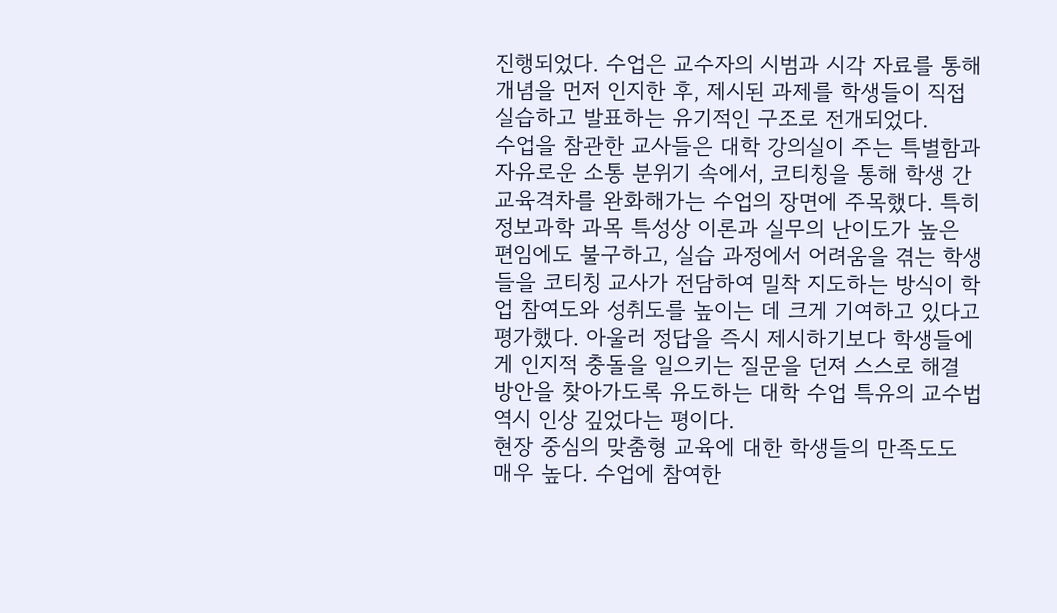진행되었다. 수업은 교수자의 시범과 시각 자료를 통해 개념을 먼저 인지한 후, 제시된 과제를 학생들이 직접 실습하고 발표하는 유기적인 구조로 전개되었다.
수업을 참관한 교사들은 대학 강의실이 주는 특별함과 자유로운 소통 분위기 속에서, 코티칭을 통해 학생 간 교육격차를 완화해가는 수업의 장면에 주목했다. 특히 정보과학 과목 특성상 이론과 실무의 난이도가 높은 편임에도 불구하고, 실습 과정에서 어려움을 겪는 학생들을 코티칭 교사가 전담하여 밀착 지도하는 방식이 학업 참여도와 성취도를 높이는 데 크게 기여하고 있다고 평가했다. 아울러 정답을 즉시 제시하기보다 학생들에게 인지적 충돌을 일으키는 질문을 던져 스스로 해결 방안을 찾아가도록 유도하는 대학 수업 특유의 교수법 역시 인상 깊었다는 평이다.
현장 중심의 맞춤형 교육에 대한 학생들의 만족도도 매우 높다. 수업에 참여한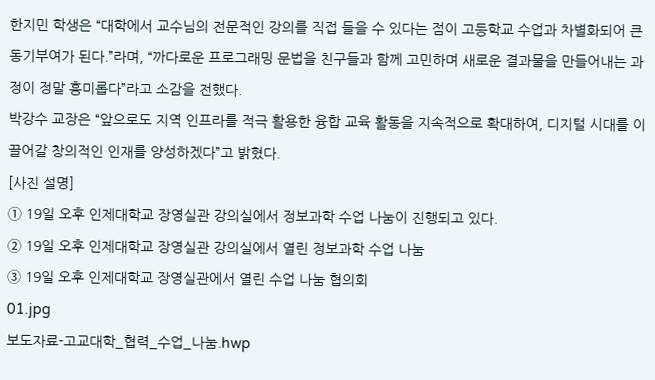한지민 학생은 “대학에서 교수님의 전문적인 강의를 직접 들을 수 있다는 점이 고등학교 수업과 차별화되어 큰 동기부여가 된다.”라며, “까다로운 프로그래밍 문법을 친구들과 함께 고민하며 새로운 결과물을 만들어내는 과정이 정말 흥미롭다”라고 소감을 전했다.
박강수 교장은 “앞으로도 지역 인프라를 적극 활용한 융합 교육 활동을 지속적으로 확대하여, 디지털 시대를 이끌어갈 창의적인 인재를 양성하겠다”고 밝혔다.
[사진 설명]
① 19일 오후 인제대학교 장영실관 강의실에서 정보과학 수업 나눔이 진행되고 있다.
② 19일 오후 인제대학교 장영실관 강의실에서 열린 정보과학 수업 나눔
③ 19일 오후 인제대학교 장영실관에서 열린 수업 나눔 협의회
01.jpg
보도자료-고교대학_협력_수업_나눔.hwp